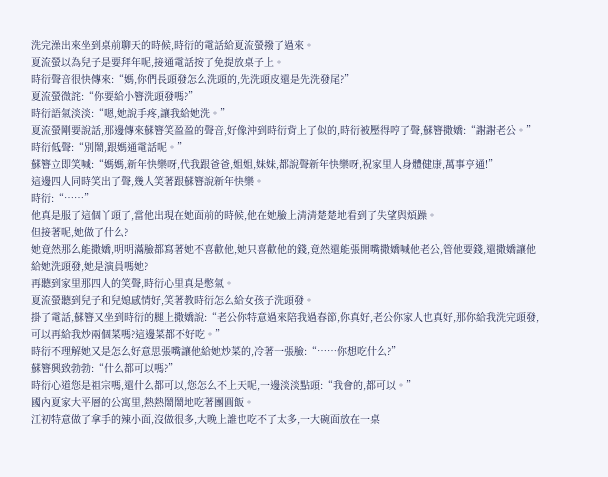洗完澡出來坐到桌前聊天的時候,時衍的電話給夏流螢撥了過來。
夏流螢以為兒子是要拜年呢,接通電話按了免提放桌子上。
時衍聲音很快傳來:“媽,你們長頭發怎么洗頭的,先洗頭皮還是先洗發尾?”
夏流螢微詫:“你要給小簪洗頭發嗎?”
時衍語氣淡淡:“嗯,她說手疼,讓我給她洗。”
夏流螢剛要說話,那邊傳來蘇簪笑盈盈的聲音,好像沖到時衍背上了似的,時衍被壓得哼了聲,蘇簪撒嬌:“謝謝老公。”
時衍低聲:“別鬧,跟媽通電話呢。”
蘇簪立即笑喊:“媽媽,新年快樂呀,代我跟爸爸,姐姐,妹妹,都說聲新年快樂呀,祝家里人身體健康,萬事亨通!”
這邊四人同時笑出了聲,幾人笑著跟蘇簪說新年快樂。
時衍:“……”
他真是服了這個丫頭了,當他出現在她面前的時候,他在她臉上清清楚楚地看到了失望與煩躁。
但接著呢,她做了什么?
她竟然那么能撒嬌,明明滿臉都寫著她不喜歡他,她只喜歡他的錢,竟然還能張開嘴撒嬌喊他老公,管他要錢,還撒嬌讓他給她洗頭發,她是演員嗎她?
再聽到家里那四人的笑聲,時衍心里真是憋氣。
夏流螢聽到兒子和兒媳感情好,笑著教時衍怎么給女孩子洗頭發。
掛了電話,蘇簪又坐到時衍的腿上撒嬌說:“老公你特意過來陪我過春節,你真好,老公你家人也真好,那你給我洗完頭發,可以再給我炒兩個菜嗎?這邊菜都不好吃。”
時衍不理解她又是怎么好意思張嘴讓他給她炒菜的,冷著一張臉:“……你想吃什么?”
蘇簪興致勃勃:“什么都可以嗎?”
時衍心道您是祖宗嗎,還什么都可以,您怎么不上天呢,一邊淡淡點頭:“我會的,都可以。”
國內夏家大平層的公寓里,熱熱鬧鬧地吃著團圓飯。
江初特意做了拿手的辣小面,沒做很多,大晚上誰也吃不了太多,一大碗面放在一桌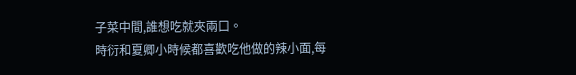子菜中間,誰想吃就夾兩口。
時衍和夏卿小時候都喜歡吃他做的辣小面,每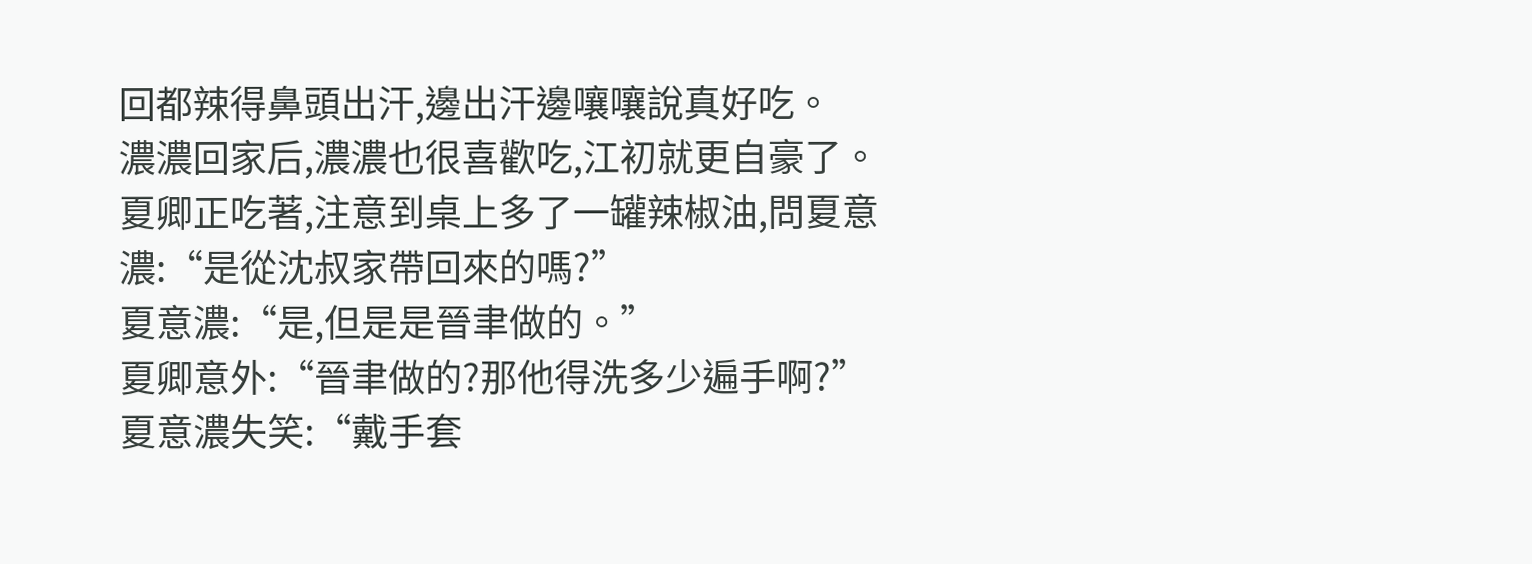回都辣得鼻頭出汗,邊出汗邊嚷嚷說真好吃。
濃濃回家后,濃濃也很喜歡吃,江初就更自豪了。
夏卿正吃著,注意到桌上多了一罐辣椒油,問夏意濃:“是從沈叔家帶回來的嗎?”
夏意濃:“是,但是是晉聿做的。”
夏卿意外:“晉聿做的?那他得洗多少遍手啊?”
夏意濃失笑:“戴手套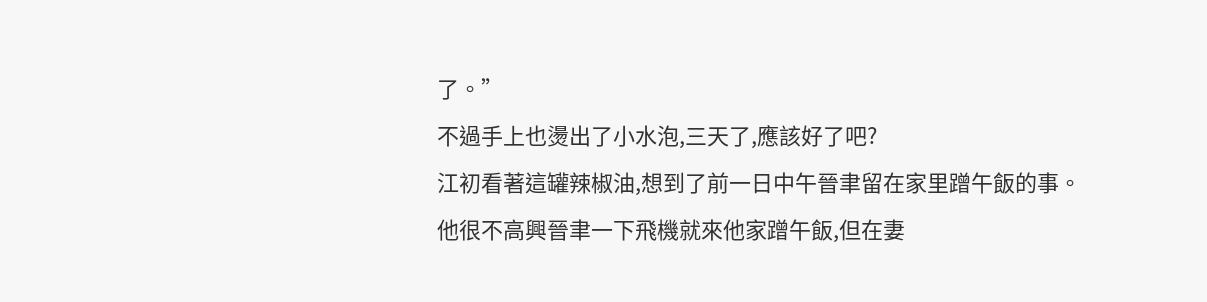了。”
不過手上也燙出了小水泡,三天了,應該好了吧?
江初看著這罐辣椒油,想到了前一日中午晉聿留在家里蹭午飯的事。
他很不高興晉聿一下飛機就來他家蹭午飯,但在妻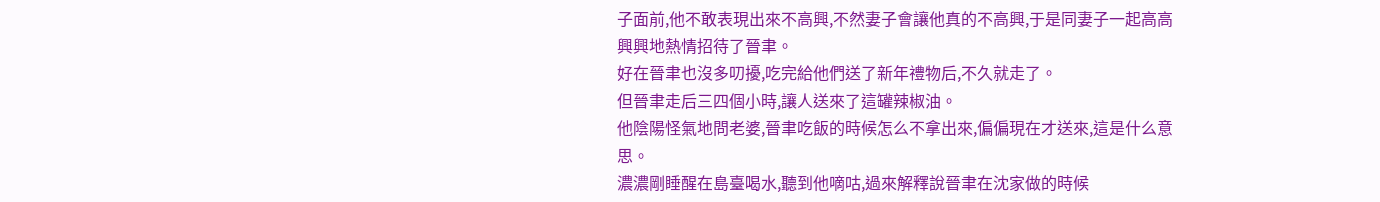子面前,他不敢表現出來不高興,不然妻子會讓他真的不高興,于是同妻子一起高高興興地熱情招待了晉聿。
好在晉聿也沒多叨擾,吃完給他們送了新年禮物后,不久就走了。
但晉聿走后三四個小時,讓人送來了這罐辣椒油。
他陰陽怪氣地問老婆,晉聿吃飯的時候怎么不拿出來,偏偏現在才送來,這是什么意思。
濃濃剛睡醒在島臺喝水,聽到他嘀咕,過來解釋說晉聿在沈家做的時候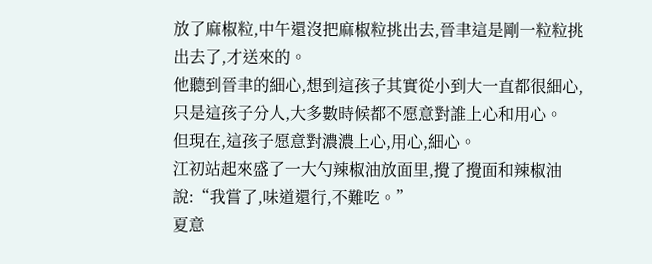放了麻椒粒,中午還沒把麻椒粒挑出去,晉聿這是剛一粒粒挑出去了,才送來的。
他聽到晉聿的細心,想到這孩子其實從小到大一直都很細心,只是這孩子分人,大多數時候都不愿意對誰上心和用心。
但現在,這孩子愿意對濃濃上心,用心,細心。
江初站起來盛了一大勺辣椒油放面里,攪了攪面和辣椒油說:“我嘗了,味道還行,不難吃。”
夏意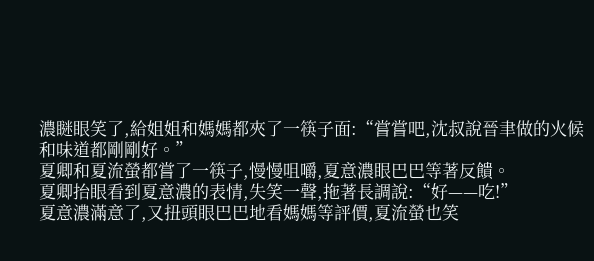濃瞇眼笑了,給姐姐和媽媽都夾了一筷子面:“嘗嘗吧,沈叔說晉聿做的火候和味道都剛剛好。”
夏卿和夏流螢都嘗了一筷子,慢慢咀嚼,夏意濃眼巴巴等著反饋。
夏卿抬眼看到夏意濃的表情,失笑一聲,拖著長調說:“好——吃!”
夏意濃滿意了,又扭頭眼巴巴地看媽媽等評價,夏流螢也笑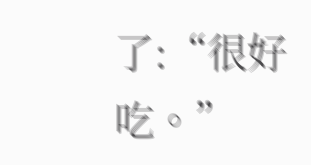了:“很好吃。”